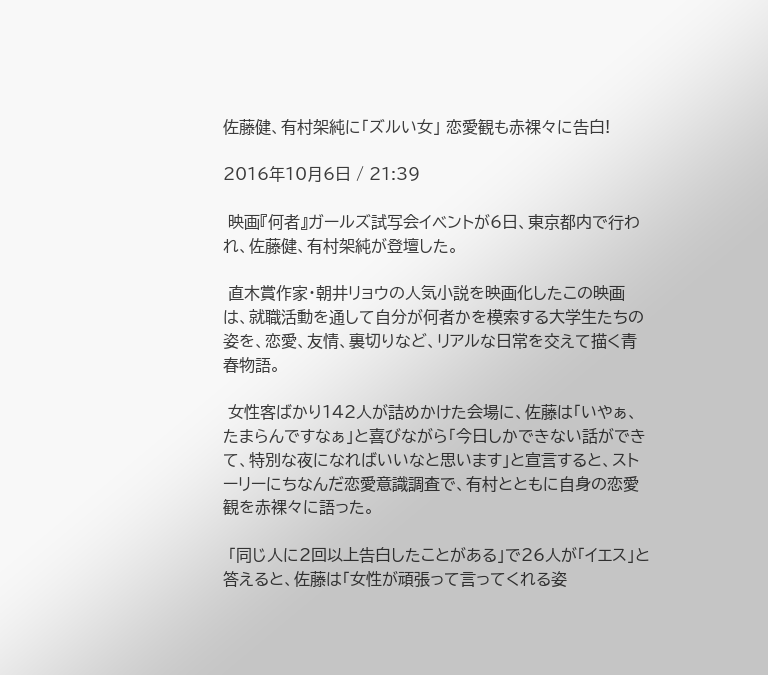佐藤健、有村架純に「ズルい女」 恋愛観も赤裸々に告白!

2016年10月6日 / 21:39

 映画『何者』ガールズ試写会イベントが6日、東京都内で行われ、佐藤健、有村架純が登壇した。

 直木賞作家・朝井リョウの人気小説を映画化したこの映画は、就職活動を通して自分が何者かを模索する大学生たちの姿を、恋愛、友情、裏切りなど、リアルな日常を交えて描く青春物語。

 女性客ばかり142人が詰めかけた会場に、佐藤は「いやぁ、たまらんですなぁ」と喜びながら「今日しかできない話ができて、特別な夜になればいいなと思います」と宣言すると、ストーリーにちなんだ恋愛意識調査で、有村とともに自身の恋愛観を赤裸々に語った。

 「同じ人に2回以上告白したことがある」で26人が「イエス」と答えると、佐藤は「女性が頑張って言ってくれる姿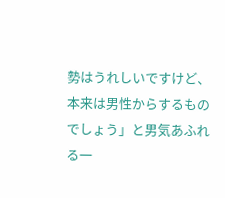勢はうれしいですけど、本来は男性からするものでしょう」と男気あふれる一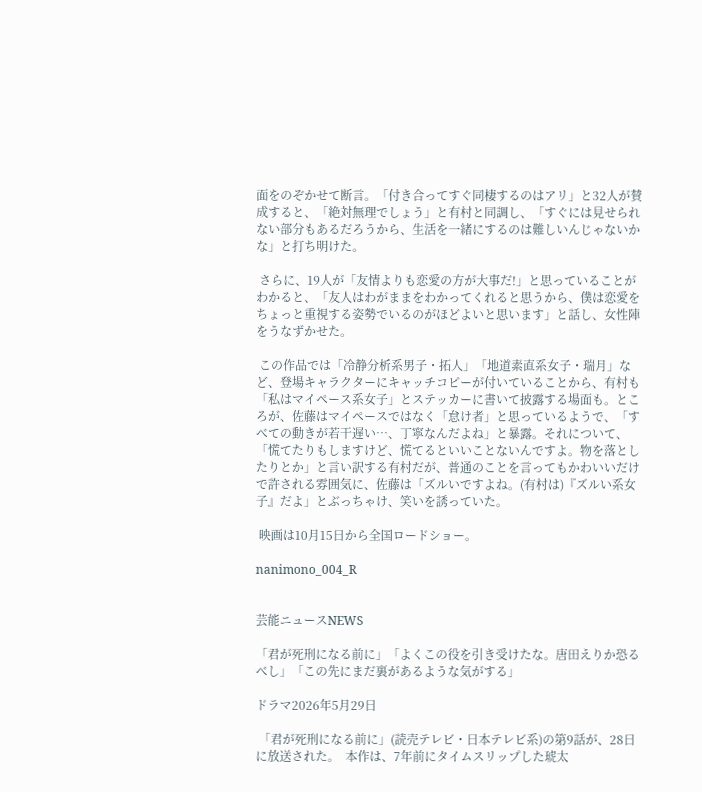面をのぞかせて断言。「付き合ってすぐ同棲するのはアリ」と32人が賛成すると、「絶対無理でしょう」と有村と同調し、「すぐには見せられない部分もあるだろうから、生活を一緒にするのは難しいんじゃないかな」と打ち明けた。

 さらに、19人が「友情よりも恋愛の方が大事だ!」と思っていることがわかると、「友人はわがままをわかってくれると思うから、僕は恋愛をちょっと重視する姿勢でいるのがほどよいと思います」と話し、女性陣をうなずかせた。

 この作品では「冷静分析系男子・拓人」「地道素直系女子・瑞月」など、登場キャラクターにキャッチコピーが付いていることから、有村も「私はマイペース系女子」とステッカーに書いて披露する場面も。ところが、佐藤はマイペースではなく「怠け者」と思っているようで、「すべての動きが若干遅い…、丁寧なんだよね」と暴露。それについて、「慌てたりもしますけど、慌てるといいことないんですよ。物を落としたりとか」と言い訳する有村だが、普通のことを言ってもかわいいだけで許される雰囲気に、佐藤は「ズルいですよね。(有村は)『ズルい系女子』だよ」とぶっちゃけ、笑いを誘っていた。

 映画は10月15日から全国ロードショー。

nanimono_004_R


芸能ニュースNEWS

「君が死刑になる前に」「よくこの役を引き受けたな。唐田えりか恐るべし」「この先にまだ裏があるような気がする」

ドラマ2026年5月29日

 「君が死刑になる前に」(読売テレビ・日本テレビ系)の第9話が、28日に放送された。  本作は、7年前にタイムスリップした琥太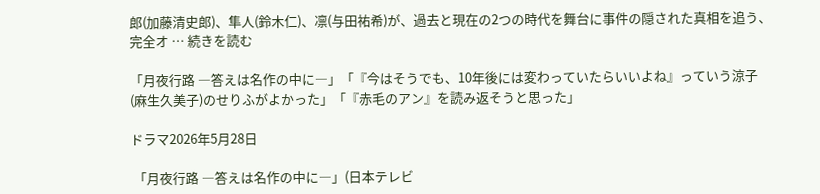郎(加藤清史郎)、隼人(鈴木仁)、凛(与田祐希)が、過去と現在の2つの時代を舞台に事件の隠された真相を追う、完全オ … 続きを読む

「月夜行路 ―答えは名作の中に―」「『今はそうでも、10年後には変わっていたらいいよね』っていう涼子(麻生久美子)のせりふがよかった」「『赤毛のアン』を読み返そうと思った」

ドラマ2026年5月28日

 「月夜行路 ―答えは名作の中に―」(日本テレビ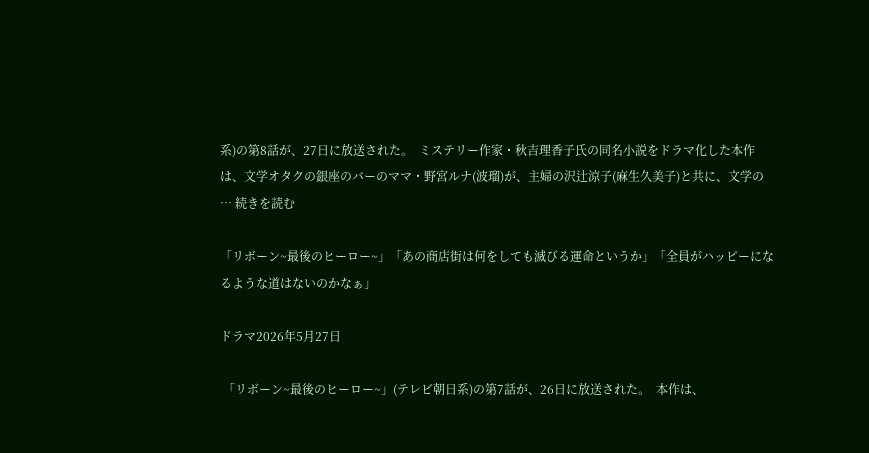系)の第8話が、27日に放送された。  ミステリー作家・秋吉理香子氏の同名小説をドラマ化した本作は、文学オタクの銀座のバーのママ・野宮ルナ(波瑠)が、主婦の沢辻涼子(麻生久美子)と共に、文学の … 続きを読む

「リボーン~最後のヒーロー~」「あの商店街は何をしても滅びる運命というか」「全員がハッピーになるような道はないのかなぁ」

ドラマ2026年5月27日

 「リボーン~最後のヒーロー~」(テレビ朝日系)の第7話が、26日に放送された。  本作は、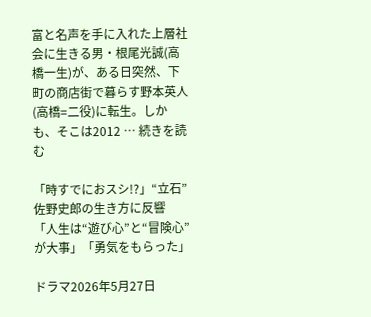富と名声を手に入れた上層社会に生きる男・根尾光誠(高橋一生)が、ある日突然、下町の商店街で暮らす野本英人(高橋=二役)に転生。しかも、そこは2012 … 続きを読む

「時すでにおスシ!?」“立石”佐野史郎の生き方に反響 「人生は“遊び心”と“冒険心”が大事」「勇気をもらった」

ドラマ2026年5月27日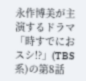永作博美が主演するドラマ「時すでにおスシ!?」(TBS系)の第8話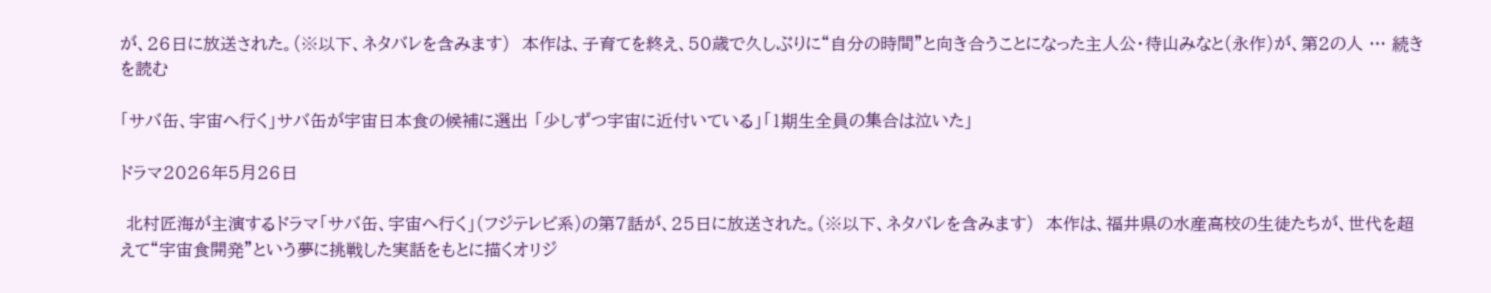が、26日に放送された。(※以下、ネタバレを含みます)  本作は、子育てを終え、50歳で久しぶりに“自分の時間”と向き合うことになった主人公・待山みなと(永作)が、第2の人 … 続きを読む

「サバ缶、宇宙へ行く」サバ缶が宇宙日本食の候補に選出 「少しずつ宇宙に近付いている」「1期生全員の集合は泣いた」

ドラマ2026年5月26日

 北村匠海が主演するドラマ「サバ缶、宇宙へ行く」(フジテレビ系)の第7話が、25日に放送された。(※以下、ネタバレを含みます)  本作は、福井県の水産高校の生徒たちが、世代を超えて“宇宙食開発”という夢に挑戦した実話をもとに描くオリジ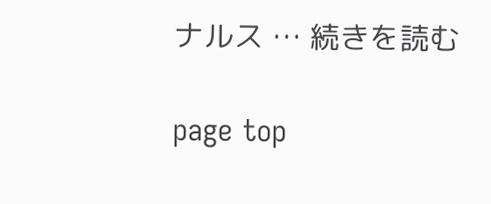ナルス … 続きを読む

page top